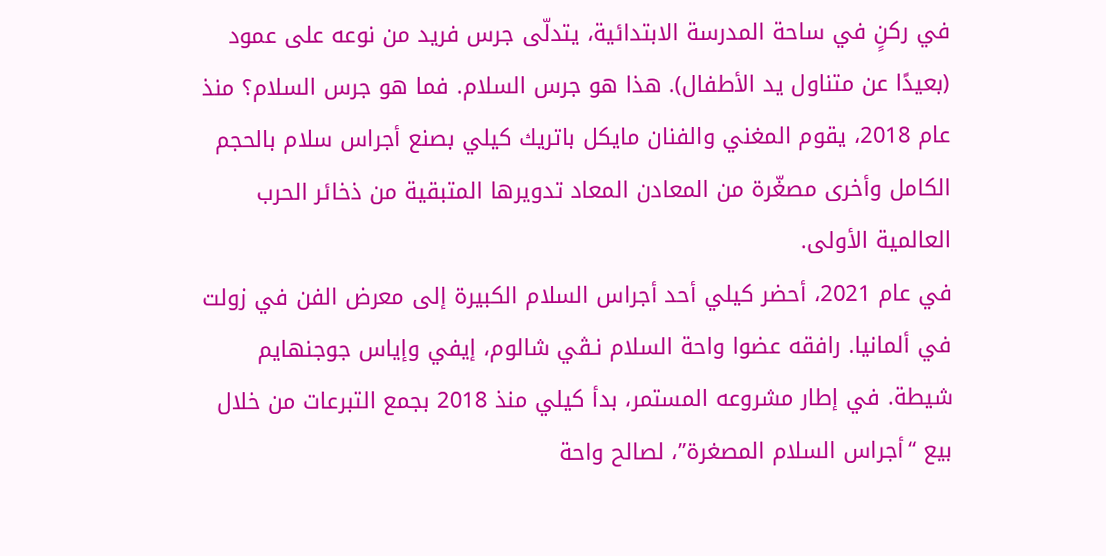في ركنٍ في ساحة المدرسة الابتدائية، يتدلّى جرس فريد من نوعه على عمود (بعيدًا عن متناول يد الأطفال). هذا هو جرس السلام. فما هو جرس السلام؟ منذ عام 2018، يقوم المغني والفنان مايكل باتريك كيلي بصنع أجراس سلام بالحجم الكامل وأخرى مصغّرة من المعادن المعاد تدويرها المتبقية من ذخائر الحرب العالمية الأولى.
في عام 2021، أحضر كيلي أحد أجراس السلام الكبيرة إلى معرض الفن في زولت في ألمانيا. رافقه عضوا واحة السلام نـڤي شالوم، إيفي وإياس جوجنهايم شيطة. في إطار مشروعه المستمر، بدأ كيلي منذ 2018 بجمع التبرعات من خلال بيع “أجراس السلام المصغرة”، لصالح واحة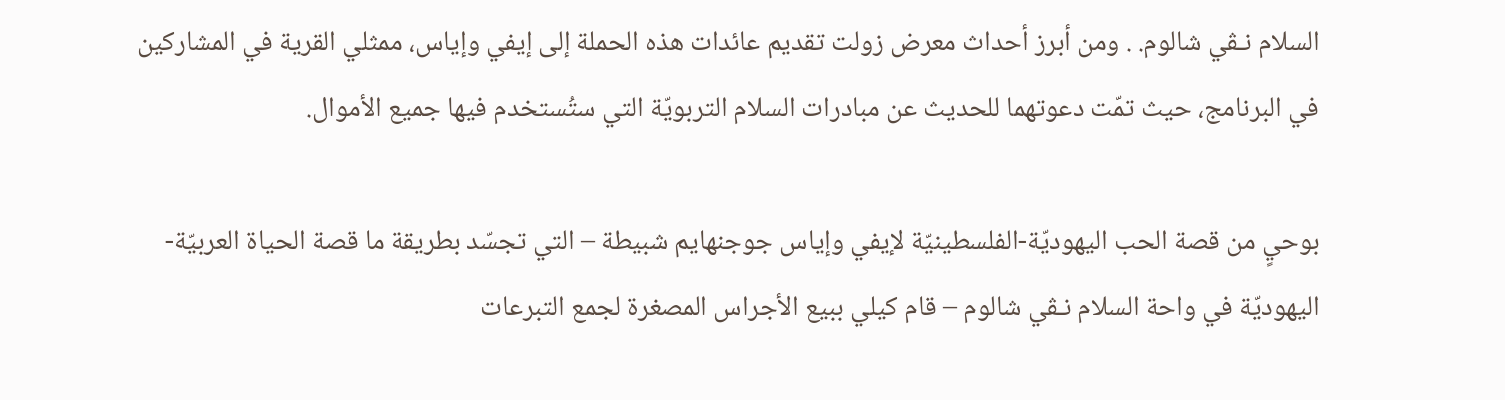السلام نـڤي شالوم. . ومن أبرز أحداث معرض زولت تقديم عائدات هذه الحملة إلى إيفي وإياس، ممثلي القرية في المشاركين في البرنامج، حيث تمّت دعوتهما للحديث عن مبادرات السلام التربويّة التي ستُستخدم فيها جميع الأموال.

بوحيٍ من قصة الحب اليهوديّة-الفلسطينيّة لإيفي وإياس جوجنهايم شبيطة – التي تجسّد بطريقة ما قصة الحياة العربيّة-اليهوديّة في واحة السلام نـڤي شالوم – قام كيلي ببيع الأجراس المصغرة لجمع التبرعات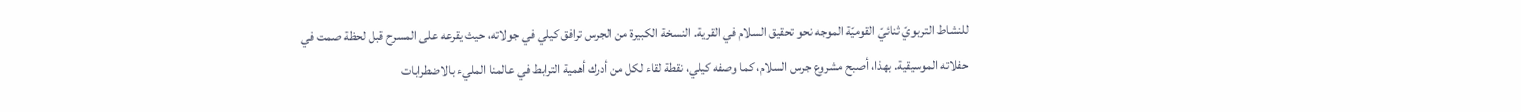للنشاط التربويّ ثنائيّ القوميّة الموجه نحو تحقيق السلام في القرية. النسخة الكبيرة من الجرس ترافق كيلي في جولاته، حيث يقرعه على المسرح قبل لحظة صمت في حفلاته الموسيقية. بهذا، أصبح مشروع جرس السلام، كما وصفه كيلي، نقطة لقاء لكل من أدرك أهمية الترابط في عالمنا المليء بالاضطرابات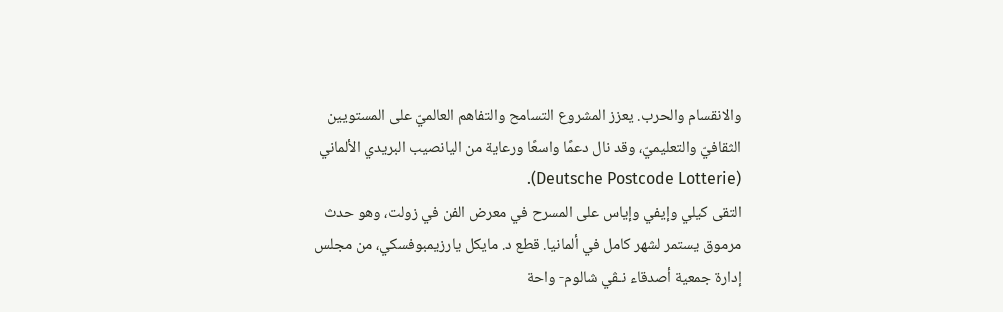والانقسام والحرب. يعزز المشروع التسامح والتفاهم العالميّ على المستويين الثقافيّ والتعليميّ، وقد نال دعمًا واسعًا ورعاية من اليانصيب البريدي الألماني (Deutsche Postcode Lotterie).
التقى كيلي وإيفي وإياس على المسرح في معرض الفن في زولت، وهو حدث مرموق يستمر لشهر كامل في ألمانيا. قطع د. مايكل يارزيمبوفسكي، من مجلس إدارة جمعية أصدقاء نـڤي شالوم- واحة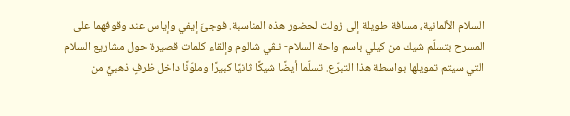السلام الألمانية، مسافة طويلة إلى زولت لحضور هذه المناسبة. فوجئَ إيفي وإياس عند وقوفهما على المسرح بتسلّم شيك من كيلي باسم واحة السلام- نـڤي شالوم وإلقاء كلمات قصيرة حول مشاريع السلام التي سيتم تمويلها بواسطة هذا التبرّع. تسلّما أيضًا شيكًا ثانيًا كبيرًا وملوّنًا داخل ظرفٍ ذهبيٍّ من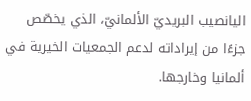اليانصيب البريديّ الألمانيّ، الذي يخصّص جزءًا من إيراداته لدعم الجمعيات الخيرية في ألمانيا وخارجها.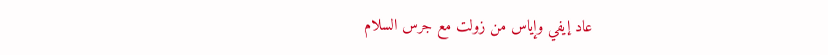عاد إيفي وإياس من زولت مع جرس السلام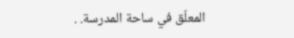المعلّق في ساحة المدرسة. .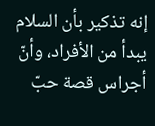إنه تذكير بأن السلام يبدأ من الأفراد، وأنّ أجراس قصة حبّ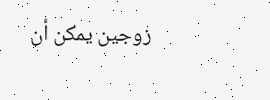زوجين يمكن أن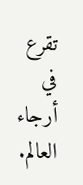تقرع في أرجاء العالم.